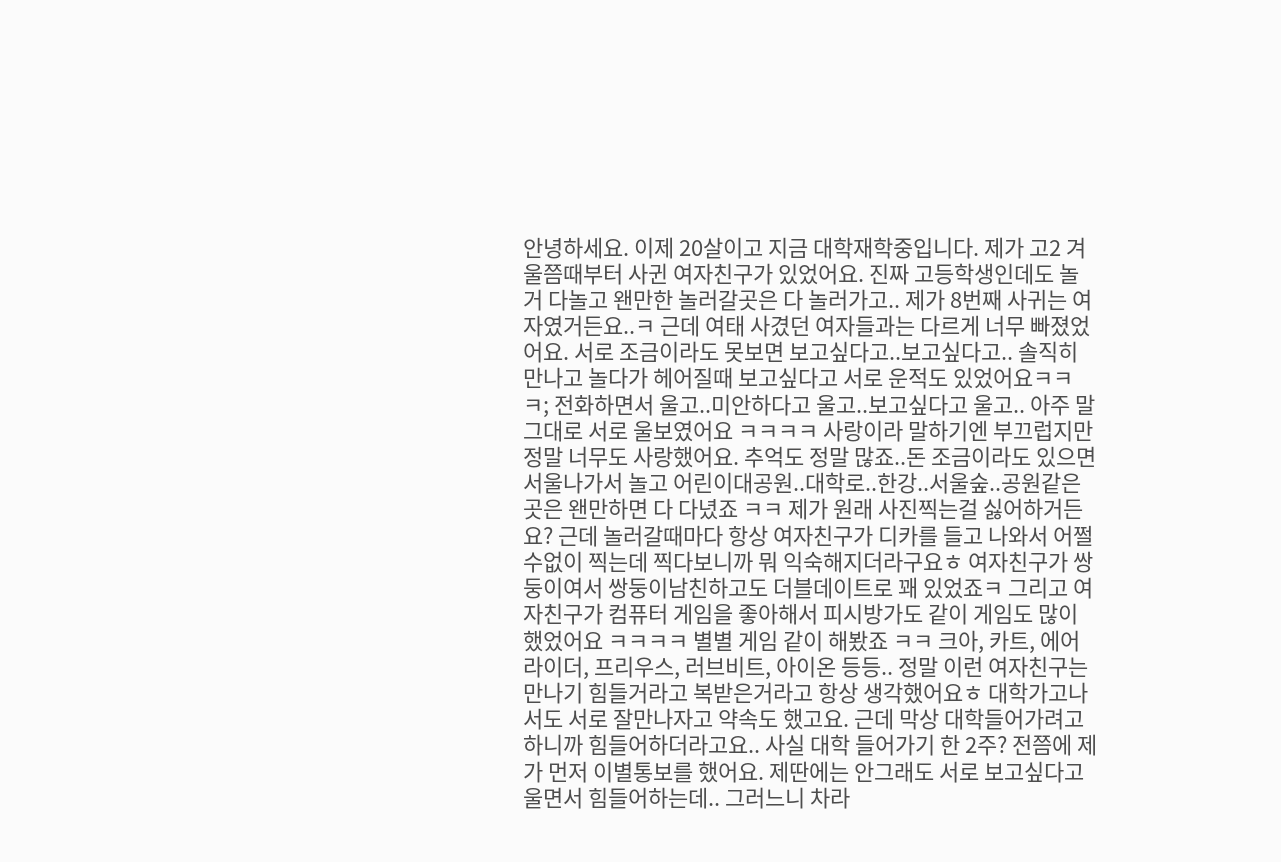안녕하세요. 이제 20살이고 지금 대학재학중입니다. 제가 고2 겨울쯤때부터 사귄 여자친구가 있었어요. 진짜 고등학생인데도 놀거 다놀고 왠만한 놀러갈곳은 다 놀러가고.. 제가 8번째 사귀는 여자였거든요..ㅋ 근데 여태 사겼던 여자들과는 다르게 너무 빠졌었어요. 서로 조금이라도 못보면 보고싶다고..보고싶다고.. 솔직히 만나고 놀다가 헤어질때 보고싶다고 서로 운적도 있었어요ㅋㅋㅋ; 전화하면서 울고..미안하다고 울고..보고싶다고 울고.. 아주 말그대로 서로 울보였어요 ㅋㅋㅋㅋ 사랑이라 말하기엔 부끄럽지만 정말 너무도 사랑했어요. 추억도 정말 많죠..돈 조금이라도 있으면 서울나가서 놀고 어린이대공원..대학로..한강..서울숲..공원같은 곳은 왠만하면 다 다녔죠 ㅋㅋ 제가 원래 사진찍는걸 싫어하거든요? 근데 놀러갈때마다 항상 여자친구가 디카를 들고 나와서 어쩔수없이 찍는데 찍다보니까 뭐 익숙해지더라구요ㅎ 여자친구가 쌍둥이여서 쌍둥이남친하고도 더블데이트로 꽤 있었죠ㅋ 그리고 여자친구가 컴퓨터 게임을 좋아해서 피시방가도 같이 게임도 많이했었어요 ㅋㅋㅋㅋ 별별 게임 같이 해봤죠 ㅋㅋ 크아, 카트, 에어라이더, 프리우스, 러브비트, 아이온 등등.. 정말 이런 여자친구는 만나기 힘들거라고 복받은거라고 항상 생각했어요ㅎ 대학가고나서도 서로 잘만나자고 약속도 했고요. 근데 막상 대학들어가려고 하니까 힘들어하더라고요.. 사실 대학 들어가기 한 2주? 전쯤에 제가 먼저 이별통보를 했어요. 제딴에는 안그래도 서로 보고싶다고 울면서 힘들어하는데.. 그러느니 차라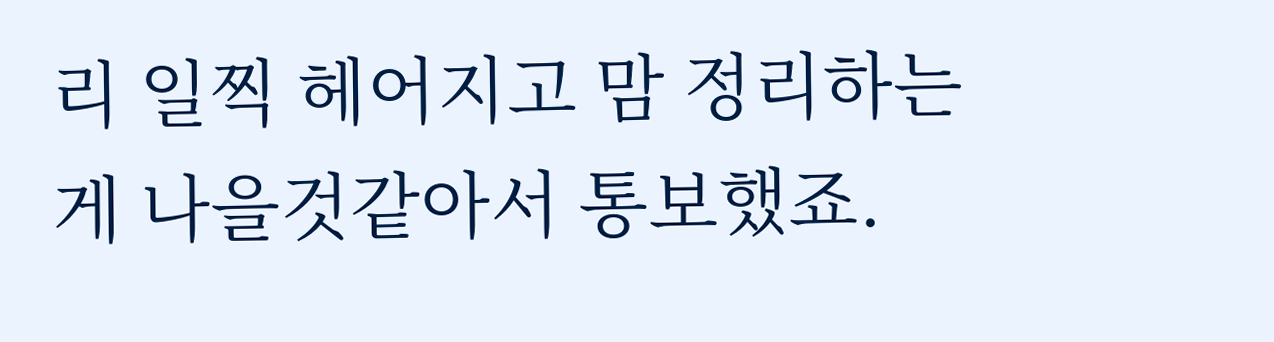리 일찍 헤어지고 맘 정리하는게 나을것같아서 통보했죠.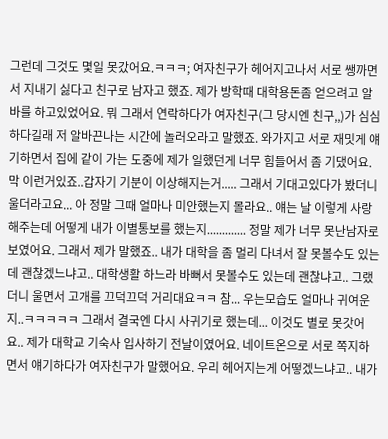그런데 그것도 몇일 못갔어요.ㅋㅋㅋ; 여자친구가 헤어지고나서 서로 쌩까면서 지내기 싫다고 친구로 남자고 했죠. 제가 방학때 대학용돈좀 얻으려고 알바를 하고있었어요. 뭐 그래서 연락하다가 여자친구(그 당시엔 친구,,)가 심심하다길래 저 알바끈나는 시간에 놀러오라고 말했죠. 와가지고 서로 재밋게 얘기하면서 집에 같이 가는 도중에 제가 일했던게 너무 힘들어서 좀 기댔어요. 막 이런거있죠..갑자기 기분이 이상해지는거..... 그래서 기대고있다가 봤더니 울더라고요... 아 정말 그때 얼마나 미안했는지 몰라요.. 얘는 날 이렇게 사랑해주는데 어떻게 내가 이별통보를 했는지............. 정말 제가 너무 못난남자로 보였어요. 그래서 제가 말했죠.. 내가 대학을 좀 멀리 다녀서 잘 못볼수도 있는데 괜찮겠느냐고.. 대학생활 하느라 바뻐서 못볼수도 있는데 괜찮냐고.. 그랬더니 울면서 고개를 끄덕끄덕 거리대요ㅋㅋ 참... 우는모습도 얼마나 귀여운지..ㅋㅋㅋㅋㅋ 그래서 결국엔 다시 사귀기로 했는데... 이것도 별로 못갓어요.. 제가 대학교 기숙사 입사하기 전날이였어요. 네이트온으로 서로 쪽지하면서 얘기하다가 여자친구가 말했어요. 우리 헤어지는게 어떻겠느냐고.. 내가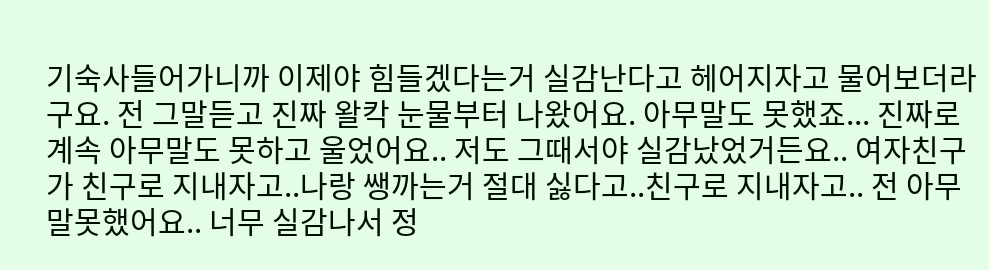기숙사들어가니까 이제야 힘들겠다는거 실감난다고 헤어지자고 물어보더라구요. 전 그말듣고 진짜 왈칵 눈물부터 나왔어요. 아무말도 못했죠... 진짜로 계속 아무말도 못하고 울었어요.. 저도 그때서야 실감났었거든요.. 여자친구가 친구로 지내자고..나랑 쌩까는거 절대 싫다고..친구로 지내자고.. 전 아무말못했어요.. 너무 실감나서 정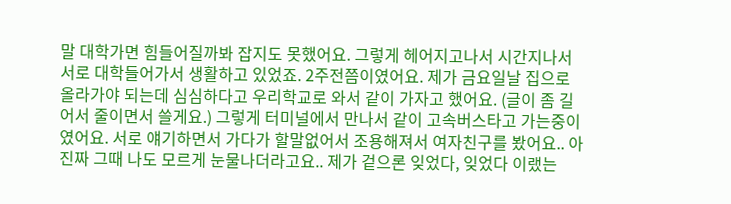말 대학가면 힘들어질까봐 잡지도 못했어요. 그렇게 헤어지고나서 시간지나서 서로 대학들어가서 생활하고 있었죠. 2주전쯤이였어요. 제가 금요일날 집으로 올라가야 되는데 심심하다고 우리학교로 와서 같이 가자고 했어요. (글이 좀 길어서 줄이면서 쓸게요.) 그렇게 터미널에서 만나서 같이 고속버스타고 가는중이였어요. 서로 얘기하면서 가다가 할말없어서 조용해져서 여자친구를 봤어요.. 아 진짜 그때 나도 모르게 눈물나더라고요.. 제가 겉으론 잊었다, 잊었다 이랬는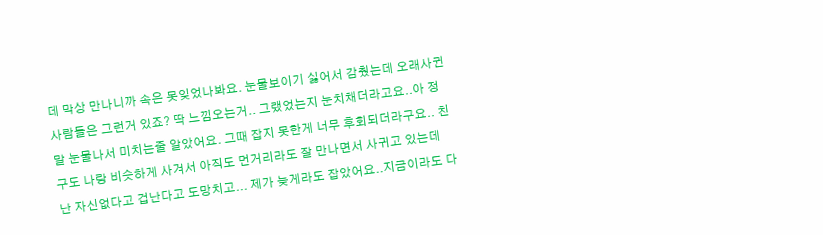데 막상 만나니까 속은 못잊었나봐요. 눈물보이기 싫어서 감췄는데 오래사귄 사람들은 그런거 있죠? 딱 느낌오는거.. 그랬었는지 눈치채더라고요..아 정말 눈물나서 미치는줄 알았어요. 그때 잡지 못한게 너무 후회되더라구요.. 친구도 나랑 비슷하게 사겨서 아직도 먼거리라도 잘 만나면서 사귀고 있는데 난 자신없다고 겁난다고 도망치고... 제가 늦게라도 잡았어요..지금이라도 다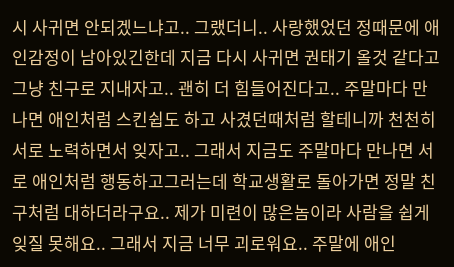시 사귀면 안되겠느냐고.. 그랬더니.. 사랑했었던 정때문에 애인감정이 남아있긴한데 지금 다시 사귀면 권태기 올것 같다고 그냥 친구로 지내자고.. 괜히 더 힘들어진다고.. 주말마다 만나면 애인처럼 스킨쉽도 하고 사겼던때처럼 할테니까 천천히 서로 노력하면서 잊자고.. 그래서 지금도 주말마다 만나면 서로 애인처럼 행동하고그러는데 학교생활로 돌아가면 정말 친구처럼 대하더라구요.. 제가 미련이 많은놈이라 사람을 쉽게 잊질 못해요.. 그래서 지금 너무 괴로워요.. 주말에 애인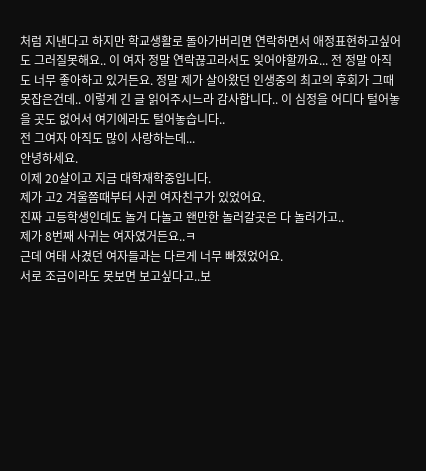처럼 지낸다고 하지만 학교생활로 돌아가버리면 연락하면서 애정표현하고싶어도 그러질못해요.. 이 여자 정말 연락끊고라서도 잊어야할까요... 전 정말 아직도 너무 좋아하고 있거든요. 정말 제가 살아왔던 인생중의 최고의 후회가 그때 못잡은건데.. 이렇게 긴 글 읽어주시느라 감사합니다.. 이 심정을 어디다 털어놓을 곳도 없어서 여기에라도 털어놓습니다..
전 그여자 아직도 많이 사랑하는데...
안녕하세요.
이제 20살이고 지금 대학재학중입니다.
제가 고2 겨울쯤때부터 사귄 여자친구가 있었어요.
진짜 고등학생인데도 놀거 다놀고 왠만한 놀러갈곳은 다 놀러가고..
제가 8번째 사귀는 여자였거든요..ㅋ
근데 여태 사겼던 여자들과는 다르게 너무 빠졌었어요.
서로 조금이라도 못보면 보고싶다고..보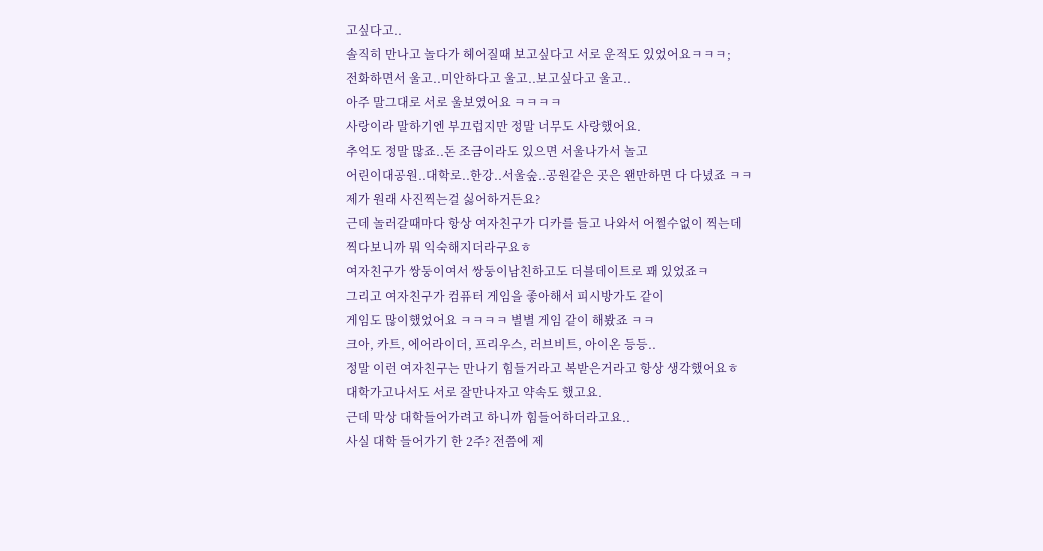고싶다고..
솔직히 만나고 놀다가 헤어질때 보고싶다고 서로 운적도 있었어요ㅋㅋㅋ;
전화하면서 울고..미안하다고 울고..보고싶다고 울고..
아주 말그대로 서로 울보였어요 ㅋㅋㅋㅋ
사랑이라 말하기엔 부끄럽지만 정말 너무도 사랑했어요.
추억도 정말 많죠..돈 조금이라도 있으면 서울나가서 놀고
어린이대공원..대학로..한강..서울숲..공원같은 곳은 왠만하면 다 다녔죠 ㅋㅋ
제가 원래 사진찍는걸 싫어하거든요?
근데 놀러갈때마다 항상 여자친구가 디카를 들고 나와서 어쩔수없이 찍는데
찍다보니까 뭐 익숙해지더라구요ㅎ
여자친구가 쌍둥이여서 쌍둥이남친하고도 더블데이트로 꽤 있었죠ㅋ
그리고 여자친구가 컴퓨터 게임을 좋아해서 피시방가도 같이
게임도 많이했었어요 ㅋㅋㅋㅋ 별별 게임 같이 해봤죠 ㅋㅋ
크아, 카트, 에어라이더, 프리우스, 러브비트, 아이온 등등..
정말 이런 여자친구는 만나기 힘들거라고 복받은거라고 항상 생각했어요ㅎ
대학가고나서도 서로 잘만나자고 약속도 했고요.
근데 막상 대학들어가려고 하니까 힘들어하더라고요..
사실 대학 들어가기 한 2주? 전쯤에 제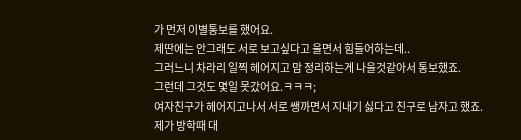가 먼저 이별통보를 했어요.
제딴에는 안그래도 서로 보고싶다고 울면서 힘들어하는데..
그러느니 차라리 일찍 헤어지고 맘 정리하는게 나을것같아서 통보했죠.
그런데 그것도 몇일 못갔어요.ㅋㅋㅋ;
여자친구가 헤어지고나서 서로 쌩까면서 지내기 싫다고 친구로 남자고 했죠.
제가 방학때 대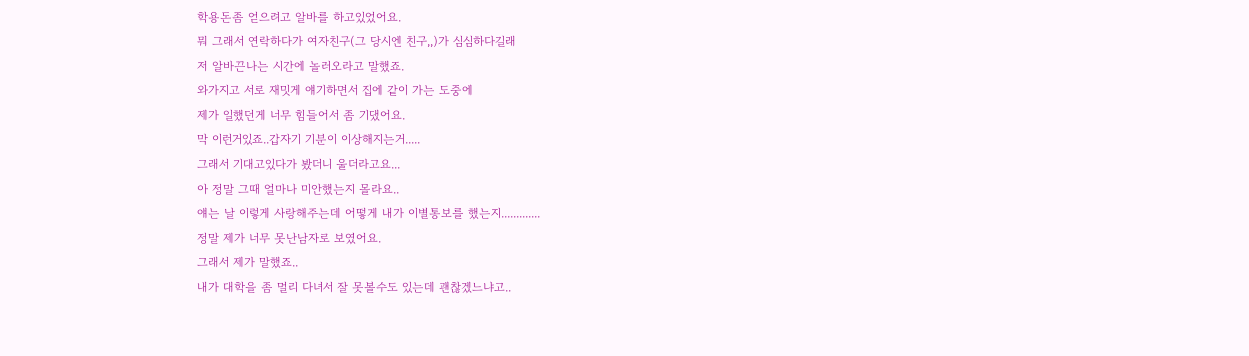학용돈좀 얻으려고 알바를 하고있었어요.
뭐 그래서 연락하다가 여자친구(그 당시엔 친구,,)가 심심하다길래
저 알바끈나는 시간에 놀러오라고 말했죠.
와가지고 서로 재밋게 얘기하면서 집에 같이 가는 도중에
제가 일했던게 너무 힘들어서 좀 기댔어요.
막 이런거있죠..갑자기 기분이 이상해지는거.....
그래서 기대고있다가 봤더니 울더라고요...
아 정말 그때 얼마나 미안했는지 몰라요..
얘는 날 이렇게 사랑해주는데 어떻게 내가 이별통보를 했는지.............
정말 제가 너무 못난남자로 보였어요.
그래서 제가 말했죠..
내가 대학을 좀 멀리 다녀서 잘 못볼수도 있는데 괜찮겠느냐고..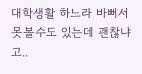대학생활 하느라 바뻐서 못볼수도 있는데 괜찮냐고..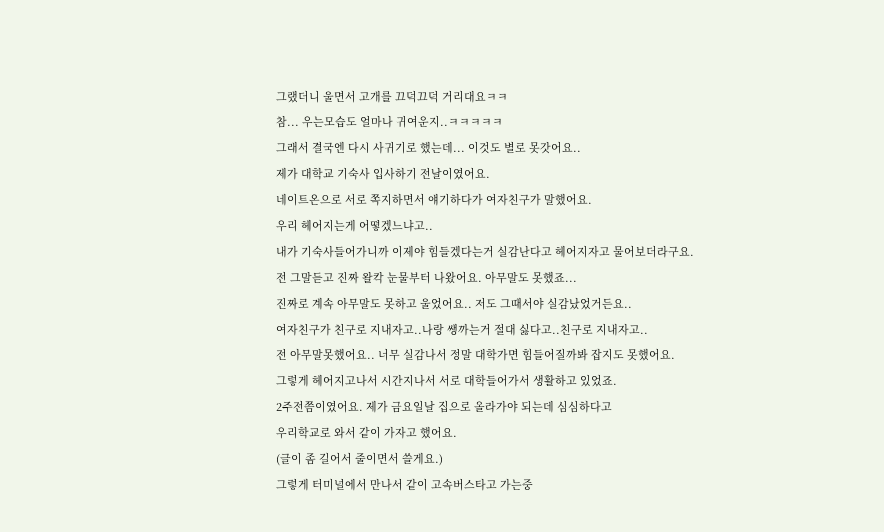그랬더니 울면서 고개를 끄덕끄덕 거리대요ㅋㅋ
참... 우는모습도 얼마나 귀여운지..ㅋㅋㅋㅋㅋ
그래서 결국엔 다시 사귀기로 했는데... 이것도 별로 못갓어요..
제가 대학교 기숙사 입사하기 전날이였어요.
네이트온으로 서로 쪽지하면서 얘기하다가 여자친구가 말했어요.
우리 헤어지는게 어떻겠느냐고..
내가 기숙사들어가니까 이제야 힘들겠다는거 실감난다고 헤어지자고 물어보더라구요.
전 그말듣고 진짜 왈칵 눈물부터 나왔어요. 아무말도 못했죠...
진짜로 계속 아무말도 못하고 울었어요.. 저도 그때서야 실감났었거든요..
여자친구가 친구로 지내자고..나랑 쌩까는거 절대 싫다고..친구로 지내자고..
전 아무말못했어요.. 너무 실감나서 정말 대학가면 힘들어질까봐 잡지도 못했어요.
그렇게 헤어지고나서 시간지나서 서로 대학들어가서 생활하고 있었죠.
2주전쯤이였어요. 제가 금요일날 집으로 올라가야 되는데 심심하다고
우리학교로 와서 같이 가자고 했어요.
(글이 좀 길어서 줄이면서 쓸게요.)
그렇게 터미널에서 만나서 같이 고속버스타고 가는중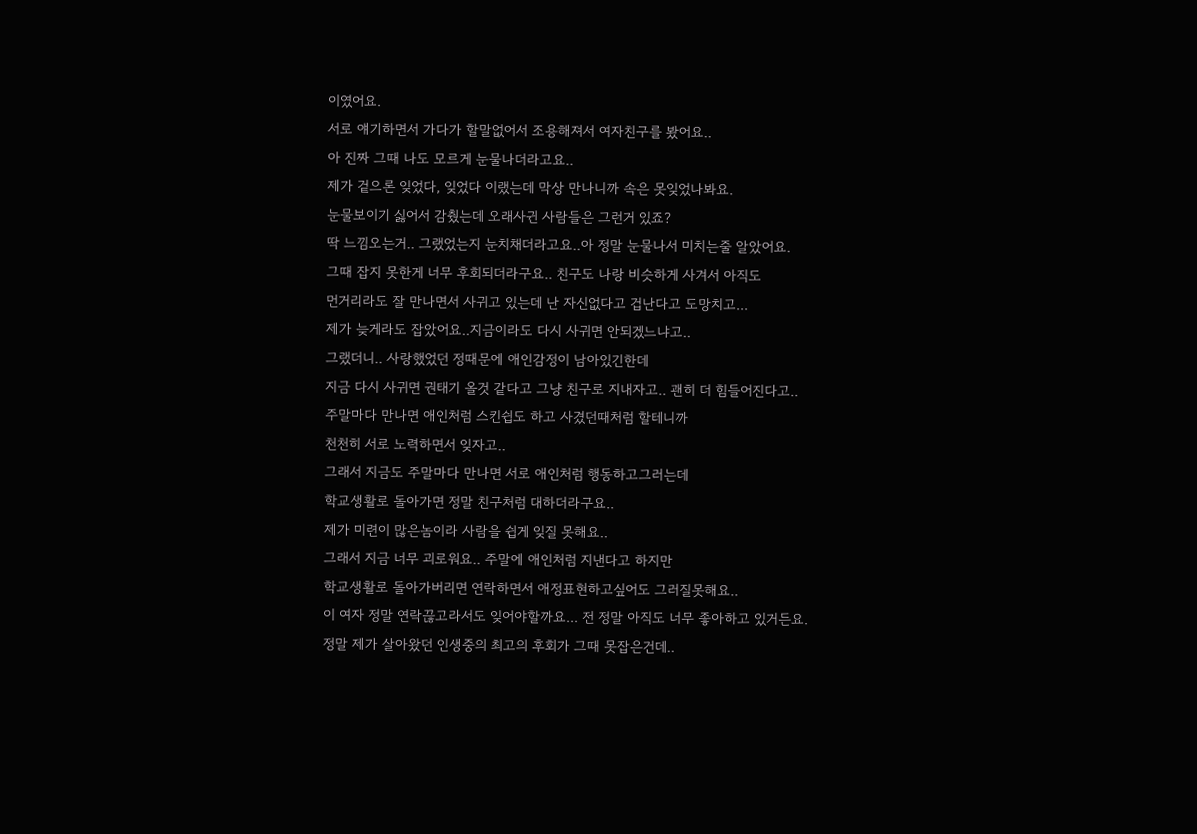이였어요.
서로 얘기하면서 가다가 할말없어서 조용해져서 여자친구를 봤어요..
아 진짜 그때 나도 모르게 눈물나더라고요..
제가 겉으론 잊었다, 잊었다 이랬는데 막상 만나니까 속은 못잊었나봐요.
눈물보이기 싫어서 감췄는데 오래사귄 사람들은 그런거 있죠?
딱 느낌오는거.. 그랬었는지 눈치채더라고요..아 정말 눈물나서 미치는줄 알았어요.
그때 잡지 못한게 너무 후회되더라구요.. 친구도 나랑 비슷하게 사겨서 아직도
먼거리라도 잘 만나면서 사귀고 있는데 난 자신없다고 겁난다고 도망치고...
제가 늦게라도 잡았어요..지금이라도 다시 사귀면 안되겠느냐고..
그랬더니.. 사랑했었던 정때문에 애인감정이 남아있긴한데
지금 다시 사귀면 권태기 올것 같다고 그냥 친구로 지내자고.. 괜히 더 힘들어진다고..
주말마다 만나면 애인처럼 스킨쉽도 하고 사겼던때처럼 할테니까
천천히 서로 노력하면서 잊자고..
그래서 지금도 주말마다 만나면 서로 애인처럼 행동하고그러는데
학교생활로 돌아가면 정말 친구처럼 대하더라구요..
제가 미련이 많은놈이라 사람을 쉽게 잊질 못해요..
그래서 지금 너무 괴로워요.. 주말에 애인처럼 지낸다고 하지만
학교생활로 돌아가버리면 연락하면서 애정표현하고싶어도 그러질못해요..
이 여자 정말 연락끊고라서도 잊어야할까요... 전 정말 아직도 너무 좋아하고 있거든요.
정말 제가 살아왔던 인생중의 최고의 후회가 그때 못잡은건데..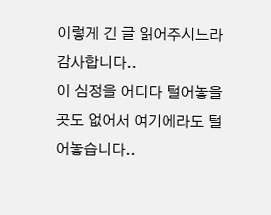이렇게 긴 글 읽어주시느라 감사합니다..
이 심정을 어디다 털어놓을 곳도 없어서 여기에라도 털어놓습니다..